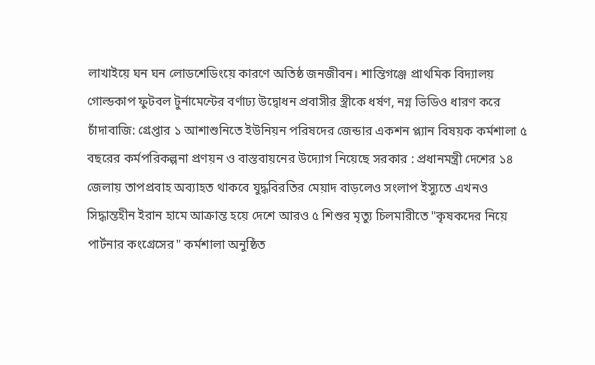লাখাইয়ে ঘন ঘন লোডশেডিংয়ে কারণে অতিষ্ঠ জনজীবন। শান্তিগঞ্জে প্রাথমিক বিদ্যালয় গোল্ডকাপ ফুটবল টুর্নামেন্টের বর্ণাঢ্য উদ্বোধন প্রবাসীর স্ত্রীকে ধর্ষণ, নগ্ন ভিডিও ধারণ করে চাঁদাবাজি: গ্রেপ্তার ১ আশাশুনিতে ইউনিয়ন পরিষদের জেন্ডার একশন প্ল্যান বিষয়ক কর্মশালা ৫ বছরের কর্মপরিকল্পনা প্রণয়ন ও বাস্তবায়নের উদ্যোগ নিয়েছে সরকার : প্রধানমন্ত্রী দেশের ১৪ জেলায় তাপপ্রবাহ অব্যাহত থাকবে যুদ্ধবিরতির মেয়াদ বাড়লেও সংলাপ ইস্যুতে এখনও সিদ্ধান্তহীন ইরান হামে আক্রান্ত হয়ে দেশে আরও ৫ শিশুর মৃত্যু চিলমারীতে "কৃষকদের নিয়ে পার্টনার কংগ্রেসের" কর্মশালা অনুষ্ঠিত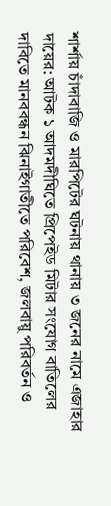শার্শায় চাঁদাবাজি ও মারপিটের ঘটনায় থানায় ৩ জনের নামে এজাহার দায়ের: আটক ১ আদমদীঘিতে প্রিপেইড মিটার সংযোগ বাতিলের দাবিতে মানববন্ধন ঝিনাইগাতীতে পরিবেশ, জলবায়ু পরিবর্তন ও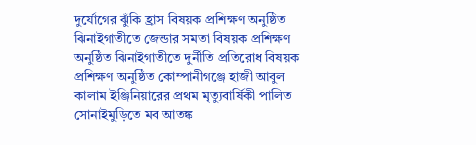দুর্যোগের ঝুঁকি হ্রাস বিষয়ক প্রশিক্ষণ অনুষ্ঠিত ঝিনাইগাতীতে জেন্ডার সমতা বিষয়ক প্রশিক্ষণ অনুষ্ঠিত ঝিনাইগাতীতে দুর্নীতি প্রতিরোধ বিষয়ক প্রশিক্ষণ অনুষ্ঠিত কোম্পানীগঞ্জে হাজী আবুল কালাম ইঞ্জিনিয়ারের প্রথম মৃত্যুবার্ষিকী পালিত সোনাইমুড়িতে মব আতঙ্ক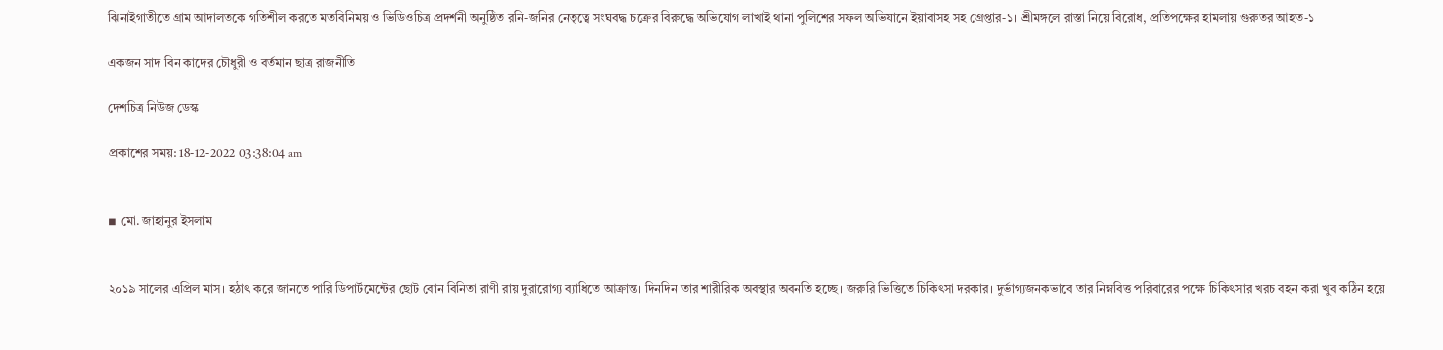ঝিনাইগাতীতে গ্রাম আদালতকে গতিশীল করতে মতবিনিময় ও ভিডিওচিত্র প্রদর্শনী অনুষ্ঠিত রনি-জনির নেতৃত্বে সংঘবদ্ধ চক্রের বিরুদ্ধে অভিযোগ লাখাই থানা পুলিশের সফল অভিযানে ইয়াবাসহ সহ গ্রেপ্তার-১। শ্রীমঙ্গলে রাস্তা নিয়ে বিরোধ, প্রতিপক্ষের হামলায় গুরুতর আহত-১

একজন সাদ বিন কাদের চৌধুরী ও বর্তমান ছাত্র রাজনীতি

দেশচিত্র নিউজ ডেস্ক

প্রকাশের সময়: 18-12-2022 03:38:04 am


◾ মো. জাহানুর ইসলাম


২০১৯ সালের এপ্রিল মাস। হঠাৎ করে জানতে পারি ডিপার্টমেন্টের ছোট বোন বিনিতা রাণী রায় দুরারোগ্য ব্যাধিতে আক্রান্ত। দিনদিন তার শারীরিক অবস্থার অবনতি হচ্ছে। জরুরি ভিত্তিতে চিকিৎসা দরকার। দুর্ভাগ্যজনকভাবে তার নিম্নবিত্ত পরিবারের পক্ষে চিকিৎসার খরচ বহন করা খুব কঠিন হয়ে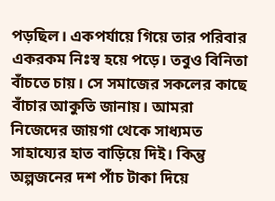পড়ছিল। একপর্যায়ে গিয়ে তার পরিবার একরকম নিঃস্ব হয়ে পড়ে। তবুও বিনিতা বাঁচতে চায়। সে সমাজের সকলের কাছে বাঁচার আকুতি জানায়। আমরা নিজেদের জায়গা থেকে সাধ্যমত সাহায্যের হাত বাড়িয়ে দিই। কিন্তু অল্পজনের দশ পাঁচ টাকা দিয়ে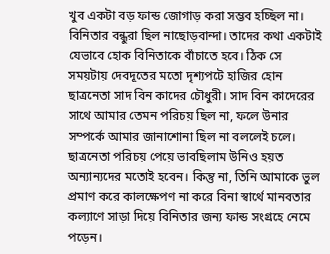খুব একটা বড় ফান্ড জোগাড় করা সম্ভব হচ্ছিল না। বিনিতার বন্ধুরা ছিল নাছোড়বান্দা। তাদের কথা একটাই যেভাবে হোক বিনিতাকে বাঁচাতে হবে। ঠিক সে সময়টায় দেবদূতের মতো দৃশ্যপটে হাজির হোন ছাত্রনেতা সাদ বিন কাদের চৌধুরী। সাদ বিন কাদেরের সাথে আমার তেমন পরিচয় ছিল না, ফলে উনার সম্পর্কে আমার জানাশোনা ছিল না বললেই চলে। ছাত্রনেতা পরিচয় পেয়ে ভাবছিলাম উনিও হয়ত অন্যান্যদের মতোই হবেন। কিন্তু না, তিনি আমাকে ভুল প্রমাণ করে কালক্ষেপণ না করে বিনা স্বার্থে মানবতার কল্যাণে সাড়া দিয়ে বিনিতার জন্য ফান্ড সংগ্রহে নেমে পড়েন।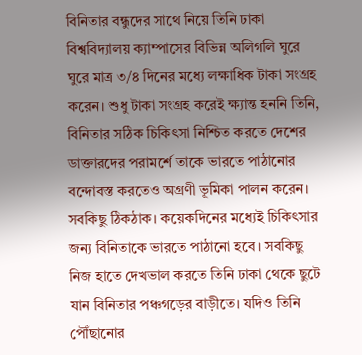বিনিতার বন্ধুদের সাথে নিয়ে তিনি ঢাকা বিশ্ববিদ্যালয় ক্যাম্পাসের বিভিন্ন অলিগলি ঘুরে ঘুরে মাত্র ৩/৪ দিনের মধ্যে লক্ষাধিক টাকা সংগ্রহ করেন। শুধু টাকা সংগ্রহ করেই ক্ষ্যান্ত হননি তিনি, বিনিতার সঠিক চিকিৎসা নিশ্চিত করতে দেশের ডাক্তারদের পরামর্শে তাকে ভারতে পাঠানোর বন্দোবস্ত করতেও অগ্রণী ভূমিকা পালন করেন। সবকিছু ঠিকঠাক। কয়েকদিনের মধ্যেই চিকিৎসার জন্য বিনিতাকে ভারতে পাঠানো হবে। সবকিছু নিজ হাতে দেখভাল করতে তিনি ঢাকা থেকে ছুটে যান বিনিতার পঞ্চগড়ের বাড়ীতে। যদিও তিনি পৌঁছানোর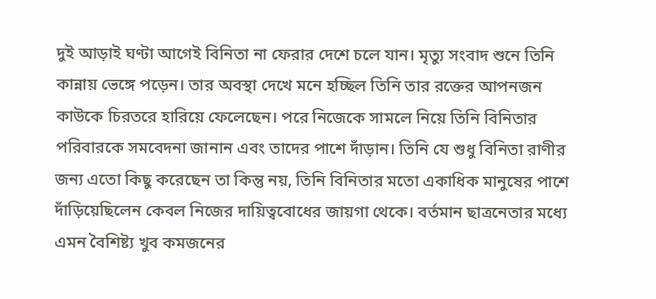দুই আড়াই ঘণ্টা আগেই বিনিতা না ফেরার দেশে চলে যান। মৃত্যু সংবাদ শুনে তিনি কান্নায় ভেঙ্গে পড়েন। তার অবস্থা দেখে মনে হচ্ছিল তিনি তার রক্তের আপনজন কাউকে চিরতরে হারিয়ে ফেলেছেন। পরে নিজেকে সামলে নিয়ে তিনি বিনিতার পরিবারকে সমবেদনা জানান এবং তাদের পাশে দাঁড়ান। তিনি যে শুধু বিনিতা রাণীর জন্য এতো কিছু করেছেন তা কিন্তু নয়, তিনি বিনিতার মতো একাধিক মানুষের পাশে দাঁড়িয়েছিলেন কেবল নিজের দায়িত্ববোধের জায়গা থেকে। বর্তমান ছাত্রনেতার মধ্যে এমন বৈশিষ্ট্য খুব কমজনের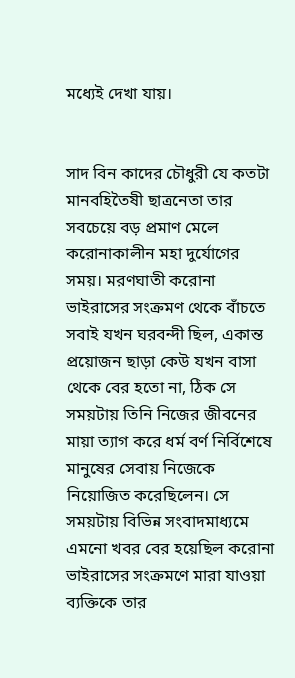মধ্যেই দেখা যায়।


সাদ বিন কাদের চৌধুরী যে কতটা মানবহিতৈষী ছাত্রনেতা তার সবচেয়ে বড় প্রমাণ মেলে করোনাকালীন মহা দুর্যোগের সময়। মরণঘাতী করোনা ভাইরাসের সংক্রমণ থেকে বাঁচতে সবাই যখন ঘরবন্দী ছিল, একান্ত প্রয়োজন ছাড়া কেউ যখন বাসা থেকে বের হতো না, ঠিক সে সময়টায় তিনি নিজের জীবনের মায়া ত্যাগ করে ধর্ম বর্ণ নির্বিশেষে মানুষের সেবায় নিজেকে নিয়োজিত করেছিলেন। সে সময়টায় বিভিন্ন সংবাদমাধ্যমে এমনো খবর বের হয়েছিল করোনা ভাইরাসের সংক্রমণে মারা যাওয়া ব্যক্তিকে তার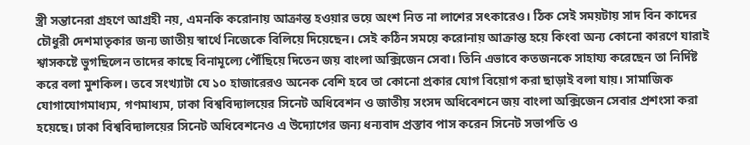স্ত্রী সন্তানেরা গ্রহণে আগ্রহী নয়, এমনকি করোনায় আক্রান্ত হওয়ার ভয়ে অংশ নিত না লাশের সৎকারেও। ঠিক সেই সময়টায় সাদ বিন কাদের চৌধুরী দেশমাতৃকার জন্য জাতীয় স্বার্থে নিজেকে বিলিয়ে দিয়েছেন। সেই কঠিন সময়ে করোনায় আক্রান্ত হয়ে কিংবা অন্য কোনো কারণে যারাই শ্বাসকষ্টে ভুগছিলেন তাদের কাছে বিনামূল্যে পৌঁছিয়ে দিতেন জয় বাংলা অক্সিজেন সেবা। তিনি এভাবে কতজনকে সাহায্য করেছেন তা নির্দিষ্ট করে বলা মুশকিল। তবে সংখ্যাটা যে ১০ হাজারেরও অনেক বেশি হবে তা কোনো প্রকার যোগ বিয়োগ করা ছাড়াই বলা যায়। সামাজিক যোগাযোগমাধ্যম, গণমাধ্যম, ঢাকা বিশ্ববিদ্যালয়ের সিনেট অধিবেশন ও জাতীয় সংসদ অধিবেশনে জয় বাংলা অক্সিজেন সেবার প্রশংসা করা হয়েছে। ঢাকা বিশ্ববিদ্যালয়ের সিনেট অধিবেশনেও এ উদ্যোগের জন্য ধন্যবাদ প্রস্তাব পাস করেন সিনেট সভাপতি ও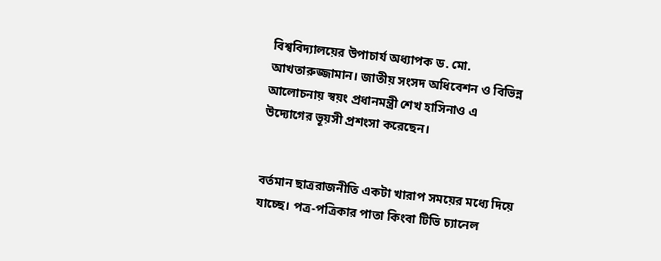বিশ্ববিদ্যালয়ের উপাচার্য অধ্যাপক ড. মো. আখতারুজ্জামান। জাতীয় সংসদ অধিবেশন ও বিভিন্ন আলোচনায় স্বয়ং প্রধানমন্ত্রী শেখ হাসিনাও এ উদ্যোগের ভূয়সী প্রশংসা করেছেন।


বর্তমান ছাত্ররাজনীতি একটা খারাপ সময়ের মধ্যে দিয়ে যাচ্ছে। পত্র-পত্রিকার পাতা কিংবা টিভি চ্যানেল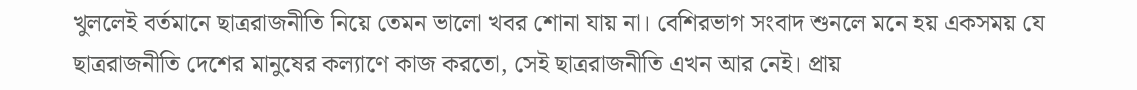খুললেই বর্তমানে ছাত্ররাজনীতি নিয়ে তেমন ভালো খবর শোনা যায় না। বেশিরভাগ সংবাদ শুনলে মনে হয় একসময় যে ছাত্ররাজনীতি দেশের মানুষের কল্যাণে কাজ করতো, সেই ছাত্ররাজনীতি এখন আর নেই। প্রায়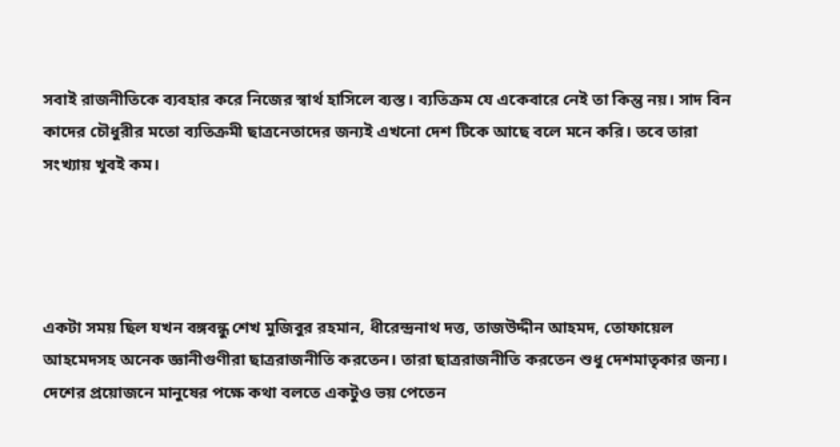সবাই রাজনীতিকে ব্যবহার করে নিজের স্বার্থ হাসিলে ব্যস্ত। ব্যতিক্রম যে একেবারে নেই তা কিন্তু নয়। সাদ বিন কাদের চৌধুরীর মতো ব্যতিক্রমী ছাত্রনেতাদের জন্যই এখনো দেশ টিকে আছে বলে মনে করি। তবে তারা সংখ্যায় খুবই কম।




একটা সময় ছিল যখন বঙ্গবন্ধু শেখ মুজিবুর রহমান, ধীরেন্দ্রনাথ দত্ত, তাজউদ্দীন আহমদ, তোফায়েল আহমেদসহ অনেক জ্ঞানীগুণীরা ছাত্ররাজনীতি করতেন। তারা ছাত্ররাজনীতি করতেন শুধু দেশমাতৃকার জন্য। দেশের প্রয়োজনে মানুষের পক্ষে কথা বলতে একটুও ভয় পেতেন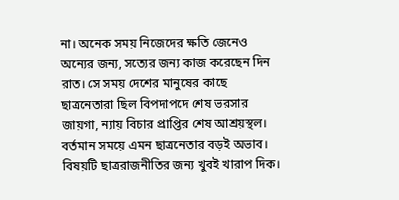না। অনেক সময় নিজেদের ক্ষতি জেনেও অন্যের জন্য, সত্যের জন্য কাজ করেছেন দিন রাত। সে সময় দেশের মানুষের কাছে ছাত্রনেতারা ছিল বিপদাপদে শেষ ভরসার জায়গা, ন্যায় বিচার প্রাপ্তির শেষ আশ্রয়স্থল। বর্তমান সময়ে এমন ছাত্রনেতার বড়ই অভাব। বিষয়টি ছাত্ররাজনীতির জন্য খুবই খারাপ দিক।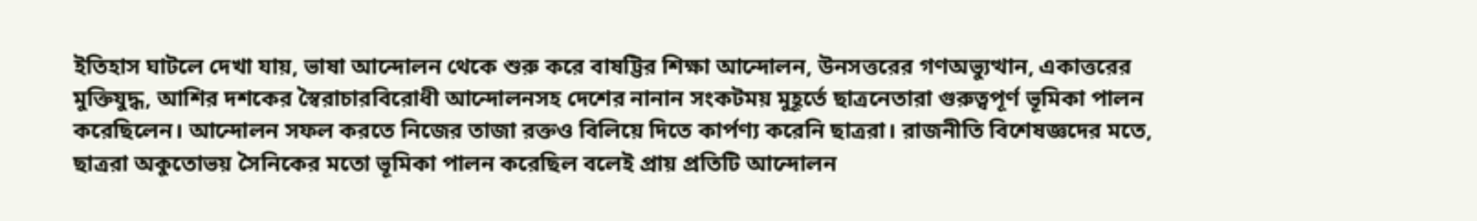ইতিহাস ঘাটলে দেখা যায়, ভাষা আন্দোলন থেকে শুরু করে বাষট্টির শিক্ষা আন্দোলন, উনসত্তরের গণঅভ্যুত্থান, একাত্তরের মুক্তিযুদ্ধ, আশির দশকের স্বৈরাচারবিরোধী আন্দোলনসহ দেশের নানান সংকটময় মুহূর্তে ছাত্রনেতারা গুরুত্বপূর্ণ ভূমিকা পালন করেছিলেন। আন্দোলন সফল করতে নিজের তাজা রক্তও বিলিয়ে দিতে কার্পণ্য করেনি ছাত্ররা। রাজনীতি বিশেষজ্ঞদের মতে, ছাত্ররা অকুতোভয় সৈনিকের মতো ভূমিকা পালন করেছিল বলেই প্রায় প্রতিটি আন্দোলন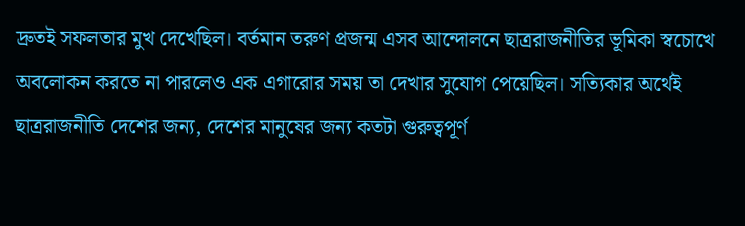দ্রুতই সফলতার মুখ দেখেছিল। বর্তমান তরুণ প্রজন্ম এসব আন্দোলনে ছাত্ররাজনীতির ভূমিকা স্বচোখে অবলোকন করতে না পারলেও এক এগারোর সময় তা দেখার সুযোগ পেয়েছিল। সত্যিকার অর্থেই ছাত্ররাজনীতি দেশের জন্য, দেশের মানুষের জন্য কতটা গুরুত্বপূর্ণ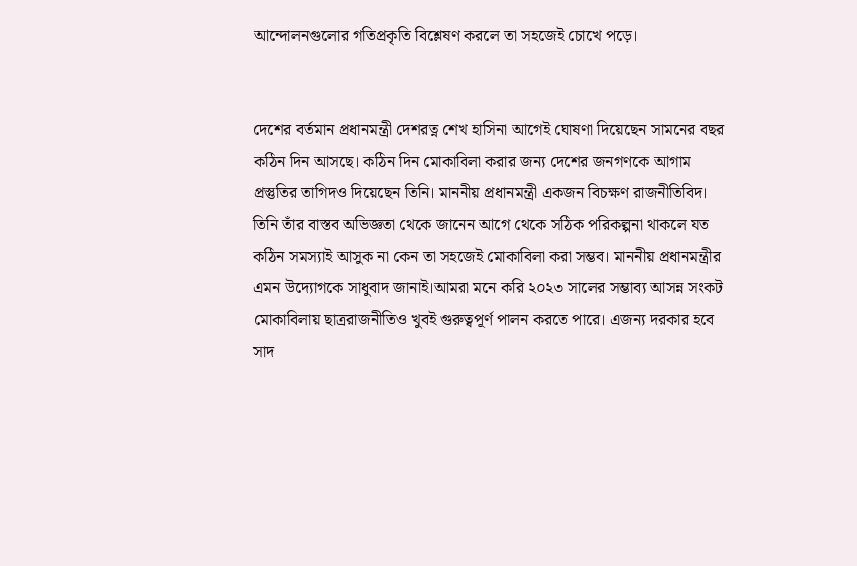আন্দোলনগুলোর গতিপ্রকৃতি বিশ্লেষণ করলে তা সহজেই চোখে পড়ে।


দেশের বর্তমান প্রধানমন্ত্রী দেশরত্ন শেখ হাসিনা আগেই ঘোষণা দিয়েছেন সামনের বছর কঠিন দিন আসছে। কঠিন দিন মোকাবিলা করার জন্য দেশের জনগণকে আগাম প্রস্তুতির তাগিদও দিয়েছেন তিনি। মাননীয় প্রধানমন্ত্রী একজন বিচক্ষণ রাজনীতিবিদ। তিনি তাঁর বাস্তব অভিজ্ঞতা থেকে জানেন আগে থেকে সঠিক পরিকল্পনা থাকলে যত কঠিন সমস্যাই আসুক না কেন তা সহজেই মোকাবিলা করা সম্ভব। মাননীয় প্রধানমন্ত্রীর এমন উদ্যোগকে সাধুবাদ জানাই।আমরা মনে করি ২০২৩ সালের সম্ভাব্য আসন্ন সংকট মোকাবিলায় ছাত্ররাজনীতিও খুবই গুরুত্বপূর্ণ পালন করতে পারে। এজন্য দরকার হবে সাদ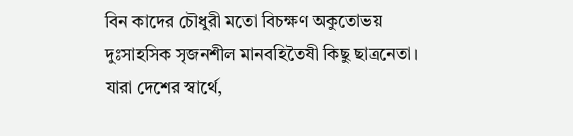বিন কাদের চৌধুরী মতো বিচক্ষণ অকুতোভয় দুঃসাহসিক সৃজনশীল মানবহিতৈষী কিছু ছাত্রনেতা। যারা দেশের স্বার্থে,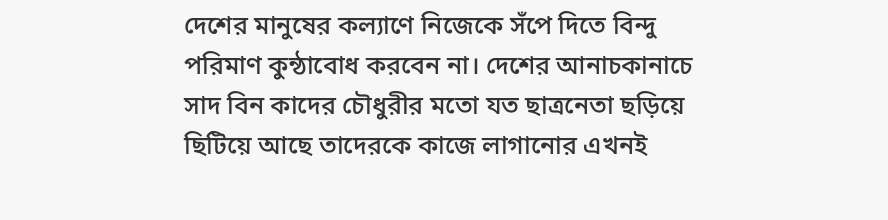দেশের মানুষের কল্যাণে নিজেকে সঁপে দিতে বিন্দু পরিমাণ কুন্ঠাবোধ করবেন না। দেশের আনাচকানাচে সাদ বিন কাদের চৌধুরীর মতো যত ছাত্রনেতা ছড়িয়ে ছিটিয়ে আছে তাদেরকে কাজে লাগানোর এখনই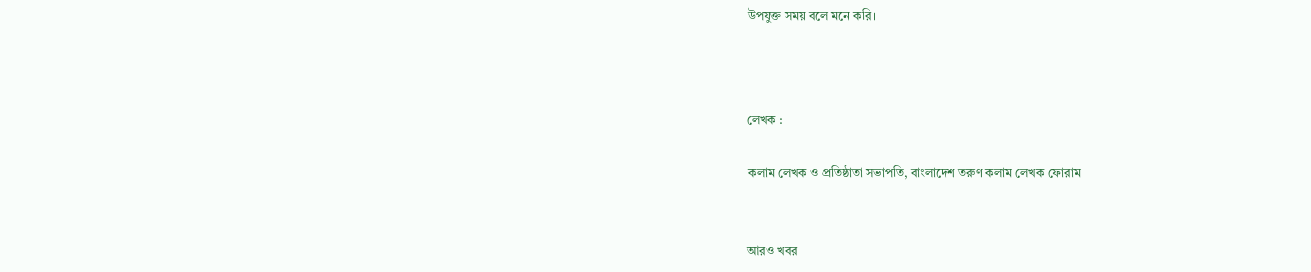উপযুক্ত সময় বলে মনে করি।



লেখক :

কলাম লেখক ও প্রতিষ্ঠাতা সভাপতি, বাংলাদেশ তরুণ কলাম লেখক ফোরাম


আরও খবর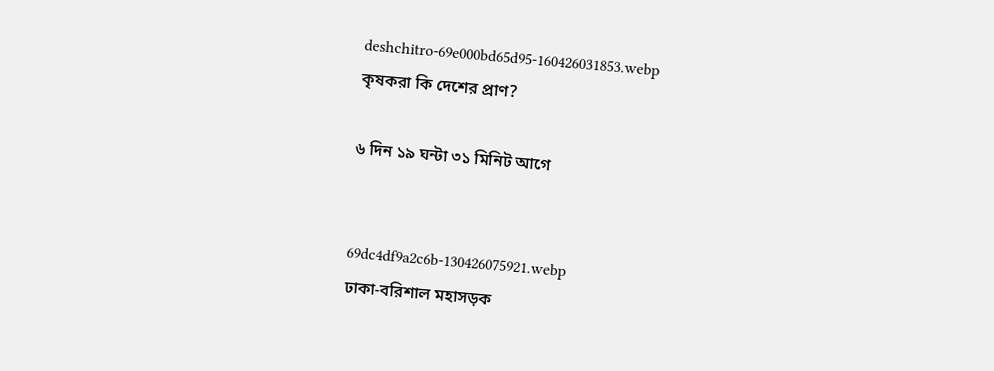deshchitro-69e000bd65d95-160426031853.webp
কৃষকরা কি দেশের প্রাণ?

৬ দিন ১৯ ঘন্টা ৩১ মিনিট আগে


69dc4df9a2c6b-130426075921.webp
ঢাকা-বরিশাল মহাসড়ক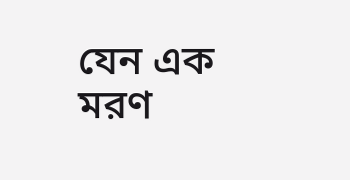যেন এক মরণ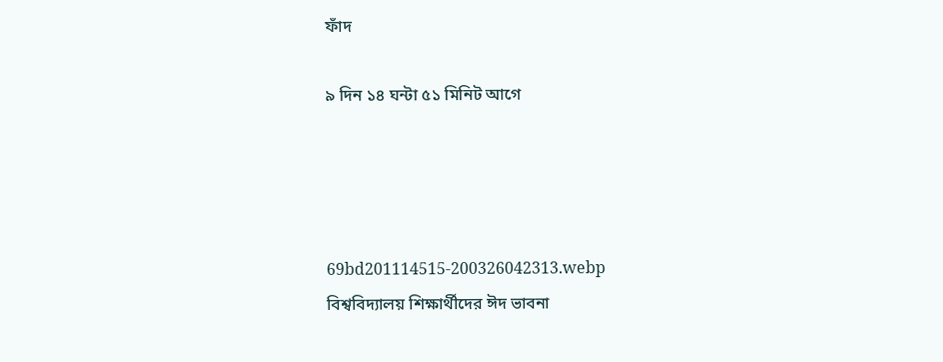ফাঁদ

৯ দিন ১৪ ঘন্টা ৫১ মিনিট আগে




69bd201114515-200326042313.webp
বিশ্ববিদ্যালয় শিক্ষার্থীদের ঈদ ভাবনা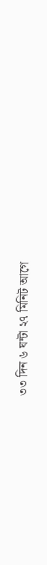৩৩ দিন ৬ ঘন্টা ২৭ মিনিট আগে